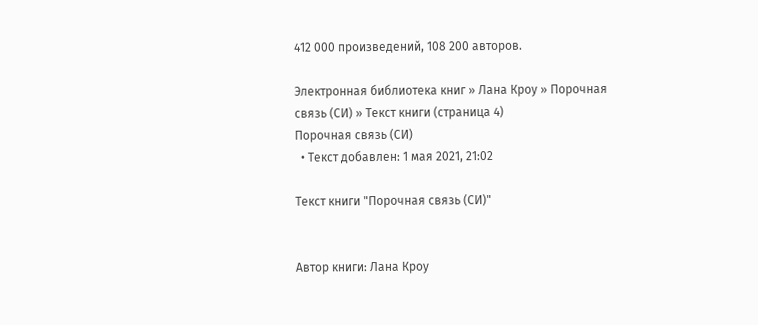412 000 произведений, 108 200 авторов.

Электронная библиотека книг » Лана Кроу » Порочная связь (СИ) » Текст книги (страница 4)
Порочная связь (СИ)
  • Текст добавлен: 1 мая 2021, 21:02

Текст книги "Порочная связь (СИ)"


Автор книги: Лана Кроу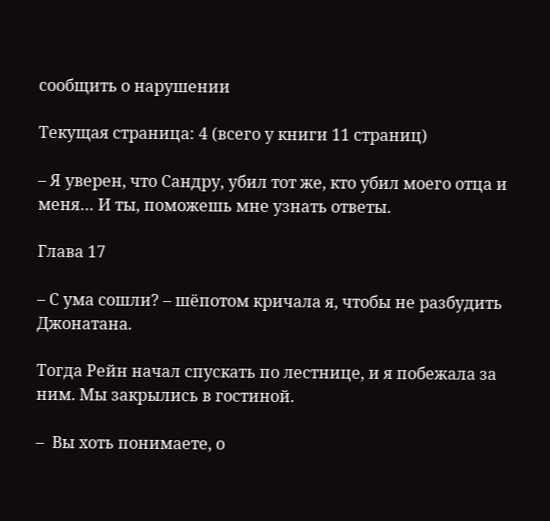сообщить о нарушении

Текущая страница: 4 (всего у книги 11 страниц)

– Я уверен, что Сандру, убил тот же, кто убил моего отца и меня… И ты, поможешь мне узнать ответы.

Глава 17

– С ума сошли? – шёпотом кричала я, чтобы не разбудить Джонатана.

Тогда Рейн начал спускать по лестнице, и я побежала за ним. Мы закрылись в гостиной.

–  Вы хоть понимаете, о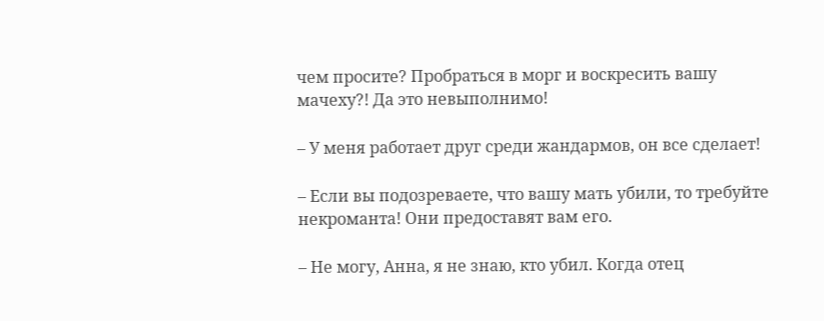чем просите? Пробраться в морг и воскресить вашу мачеху?! Да это невыполнимо!

– У меня работает друг среди жандармов, он все сделает!

– Если вы подозреваете, что вашу мать убили, то требуйте некроманта! Они предоставят вам его.

– Не могу, Анна, я не знаю, кто убил. Когда отец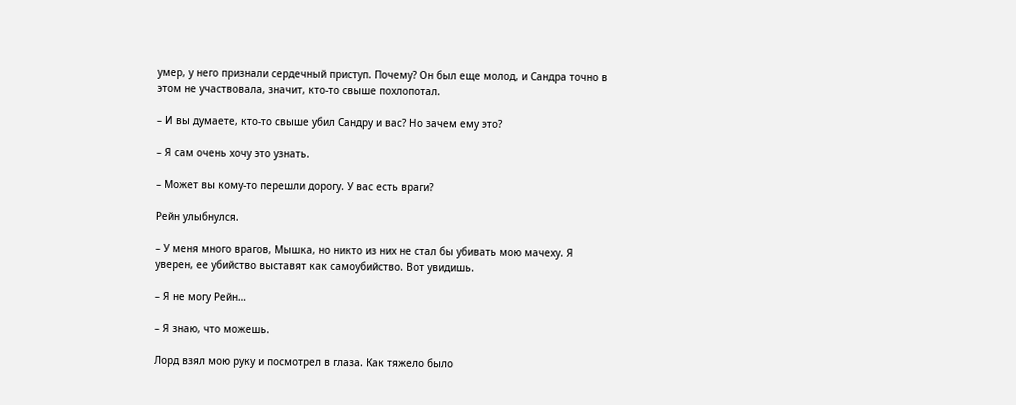умер, у него признали сердечный приступ. Почему? Он был еще молод, и Сандра точно в этом не участвовала, значит, кто-то свыше похлопотал.

– И вы думаете, кто-то свыше убил Сандру и вас? Но зачем ему это?

– Я сам очень хочу это узнать.

– Может вы кому-то перешли дорогу. У вас есть враги?

Рейн улыбнулся.

– У меня много врагов, Мышка, но никто из них не стал бы убивать мою мачеху. Я уверен, ее убийство выставят как самоубийство. Вот увидишь.

– Я не могу Рейн…

– Я знаю, что можешь.

Лорд взял мою руку и посмотрел в глаза. Как тяжело было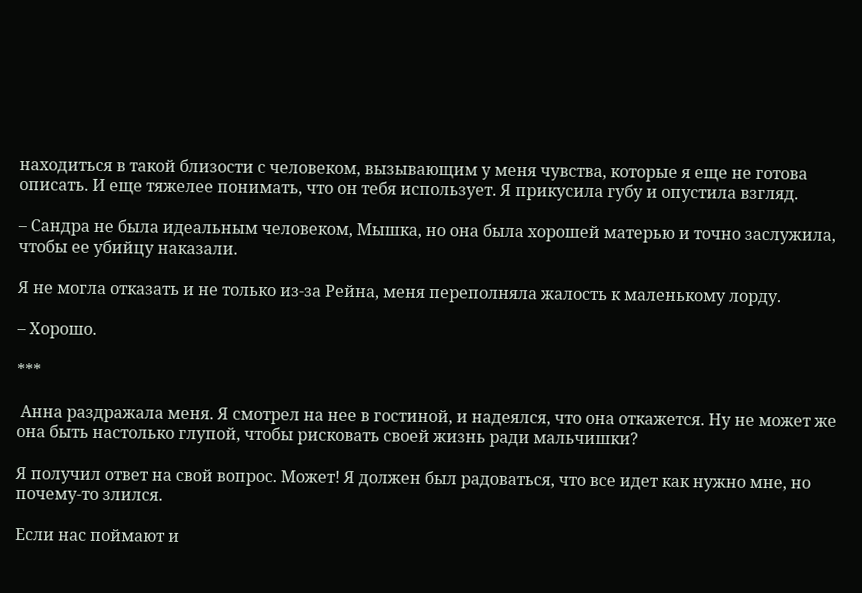находиться в такой близости с человеком, вызывающим у меня чувства, которые я еще не готова описать. И еще тяжелее понимать, что он тебя использует. Я прикусила губу и опустила взгляд.

– Сандра не была идеальным человеком, Мышка, но она была хорошей матерью и точно заслужила, чтобы ее убийцу наказали.

Я не могла отказать и не только из-за Рейна, меня переполняла жалость к маленькому лорду.

– Хорошо.

***

 Анна раздражала меня. Я смотрел на нее в гостиной, и надеялся, что она откажется. Ну не может же она быть настолько глупой, чтобы рисковать своей жизнь ради мальчишки?

Я получил ответ на свой вопрос. Может! Я должен был радоваться, что все идет как нужно мне, но почему-то злился.

Если нас поймают и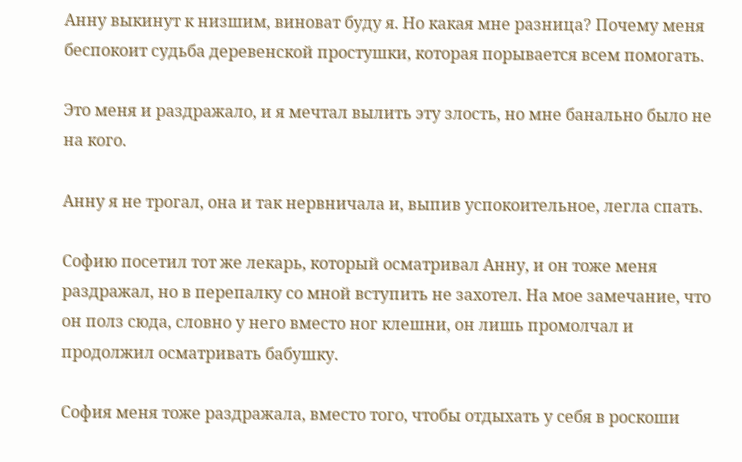Анну выкинут к низшим, виноват буду я. Но какая мне разница? Почему меня беспокоит судьба деревенской простушки, которая порывается всем помогать.

Это меня и раздражало, и я мечтал вылить эту злость, но мне банально было не на кого.

Анну я не трогал, она и так нервничала и, выпив успокоительное, легла спать.

Софию посетил тот же лекарь, который осматривал Анну, и он тоже меня раздражал, но в перепалку со мной вступить не захотел. На мое замечание, что он полз сюда, словно у него вместо ног клешни, он лишь промолчал и продолжил осматривать бабушку.

София меня тоже раздражала, вместо того, чтобы отдыхать у себя в роскоши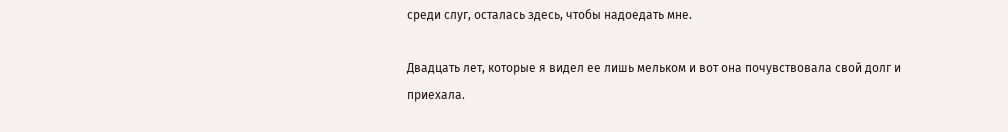среди слуг, осталась здесь, чтобы надоедать мне.

Двадцать лет, которые я видел ее лишь мельком и вот она почувствовала свой долг и приехала.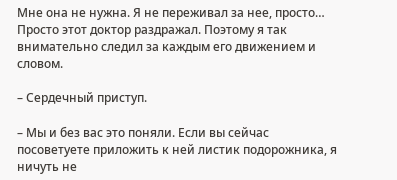Мне она не нужна. Я не переживал за нее, просто… Просто этот доктор раздражал. Поэтому я так внимательно следил за каждым его движением и словом.

– Сердечный приступ.

– Мы и без вас это поняли. Если вы сейчас посоветуете приложить к ней листик подорожника, я ничуть не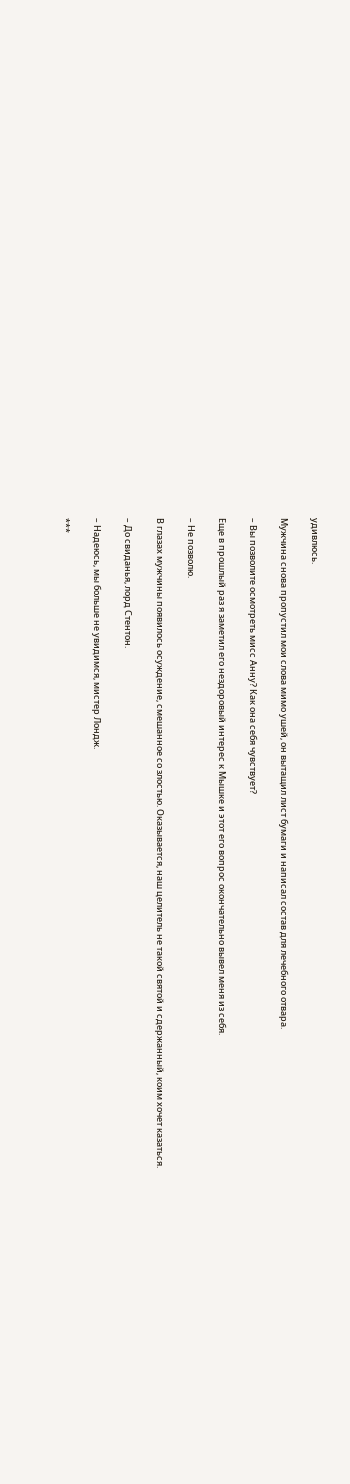удивлюсь.

Мужчина снова пропустил мои слова мимо ушей, он вытащил лист бумаги и написал состав для лечебного отвара.

– Вы позволите осмотреть мисс Анну? Как она себя чувствует?

Еще в прошлый раз я заметил его нездоровый интерес к Мышке и этот его вопрос окончательно вывел меня из себя.

– Не позволю.

В глазах мужчины появилось осуждение, смешанное со злостью. Оказывается, наш целитель не такой святой и сдержанный, коим хочет казаться.

– До свиданья, лорд Стентон.

– Надеюсь, мы больше не увидимся, мистер Лондж.

***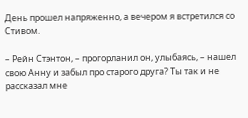День прошел напряженно, а вечером я встретился со Стивом.

– Рейн Стэнтон, – прогорланил он, улыбаясь, – нашел свою Анну и забыл про старого друга? Ты так и не рассказал мне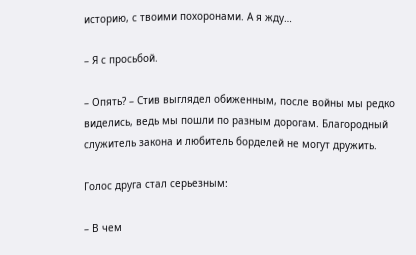историю, с твоими похоронами. А я жду…

– Я с просьбой.

– Опять? – Стив выглядел обиженным, после войны мы редко виделись, ведь мы пошли по разным дорогам. Благородный служитель закона и любитель борделей не могут дружить.

Голос друга стал серьезным:

– В чем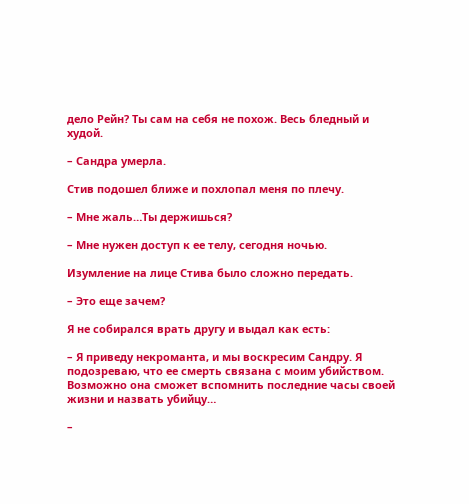дело Рейн? Ты сам на себя не похож. Весь бледный и худой.

– Сандра умерла.

Стив подошел ближе и похлопал меня по плечу.

– Мне жаль…Ты держишься?

– Мне нужен доступ к ее телу, сегодня ночью.

Изумление на лице Стива было сложно передать.

– Это еще зачем?

Я не собирался врать другу и выдал как есть:

– Я приведу некроманта, и мы воскресим Сандру. Я подозреваю, что ее смерть связана с моим убийством. Возможно она сможет вспомнить последние часы своей жизни и назвать убийцу…

–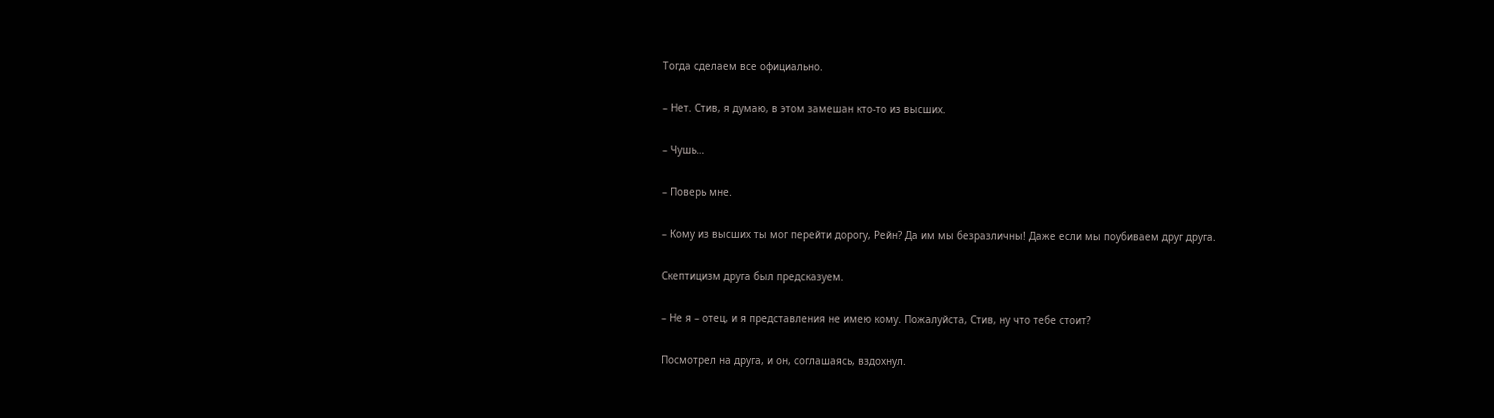Тогда сделаем все официально.

– Нет. Стив, я думаю, в этом замешан кто-то из высших.

– Чушь…

– Поверь мне.

– Кому из высших ты мог перейти дорогу, Рейн? Да им мы безразличны! Даже если мы поубиваем друг друга.

Скептицизм друга был предсказуем.

– Не я – отец, и я представления не имею кому. Пожалуйста, Стив, ну что тебе стоит?

Посмотрел на друга, и он, соглашаясь, вздохнул.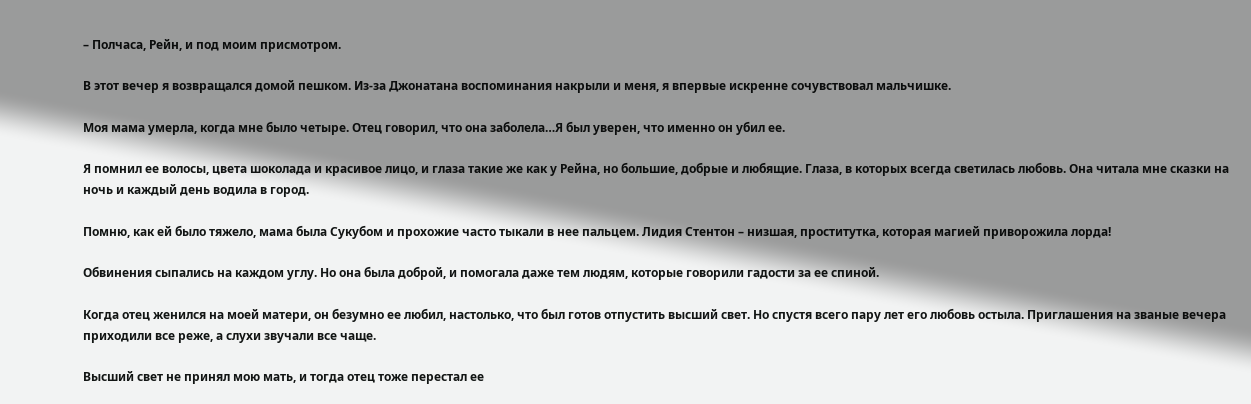– Полчаса, Рейн, и под моим присмотром.

В этот вечер я возвращался домой пешком. Из-за Джонатана воспоминания накрыли и меня, я впервые искренне сочувствовал мальчишке.

Моя мама умерла, когда мне было четыре. Отец говорил, что она заболела…Я был уверен, что именно он убил ее.

Я помнил ее волосы, цвета шоколада и красивое лицо, и глаза такие же как у Рейна, но большие, добрые и любящие. Глаза, в которых всегда светилась любовь. Она читала мне сказки на ночь и каждый день водила в город.

Помню, как ей было тяжело, мама была Сукубом и прохожие часто тыкали в нее пальцем. Лидия Стентон – низшая, проститутка, которая магией приворожила лорда!

Обвинения сыпались на каждом углу. Но она была доброй, и помогала даже тем людям, которые говорили гадости за ее спиной.

Когда отец женился на моей матери, он безумно ее любил, настолько, что был готов отпустить высший свет. Но спустя всего пару лет его любовь остыла. Приглашения на званые вечера приходили все реже, а слухи звучали все чаще.

Высший свет не принял мою мать, и тогда отец тоже перестал ее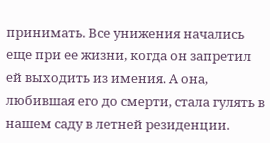принимать. Все унижения начались еще при ее жизни, когда он запретил ей выходить из имения. А она, любившая его до смерти, стала гулять в нашем саду в летней резиденции.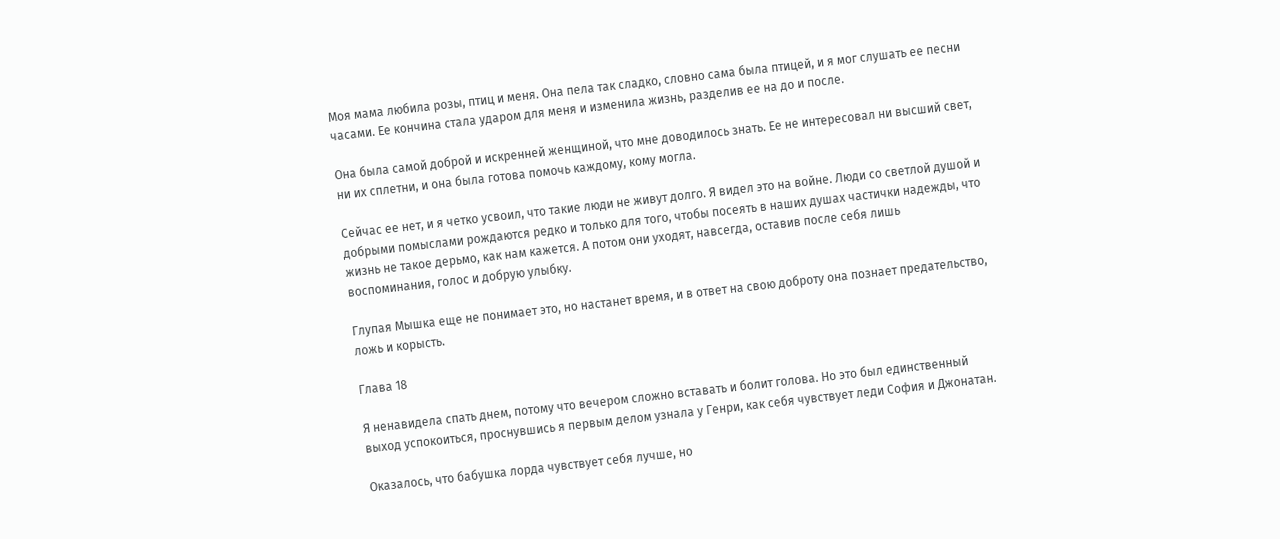Моя мама любила розы, птиц и меня. Она пела так сладко, словно сама была птицей, и я мог слушать ее песни часами. Ее кончина стала ударом для меня и изменила жизнь, разделив ее на до и после.

Она была самой доброй и искренней женщиной, что мне доводилось знать. Ее не интересовал ни высший свет, ни их сплетни, и она была готова помочь каждому, кому могла.

Сейчас ее нет, и я четко усвоил, что такие люди не живут долго. Я видел это на войне. Люди со светлой душой и добрыми помыслами рождаются редко и только для того, чтобы посеять в наших душах частички надежды, что жизнь не такое дерьмо, как нам кажется. А потом они уходят, навсегда, оставив после себя лишь воспоминания, голос и добрую улыбку.

Глупая Мышка еще не понимает это, но настанет время, и в ответ на свою доброту она познает предательство, ложь и корысть.

Глава 18

Я ненавидела спать днем, потому что вечером сложно вставать и болит голова. Но это был единственный выход успокоиться, проснувшись я первым делом узнала у Генри, как себя чувствует леди София и Джонатан.

Оказалось, что бабушка лорда чувствует себя лучше, но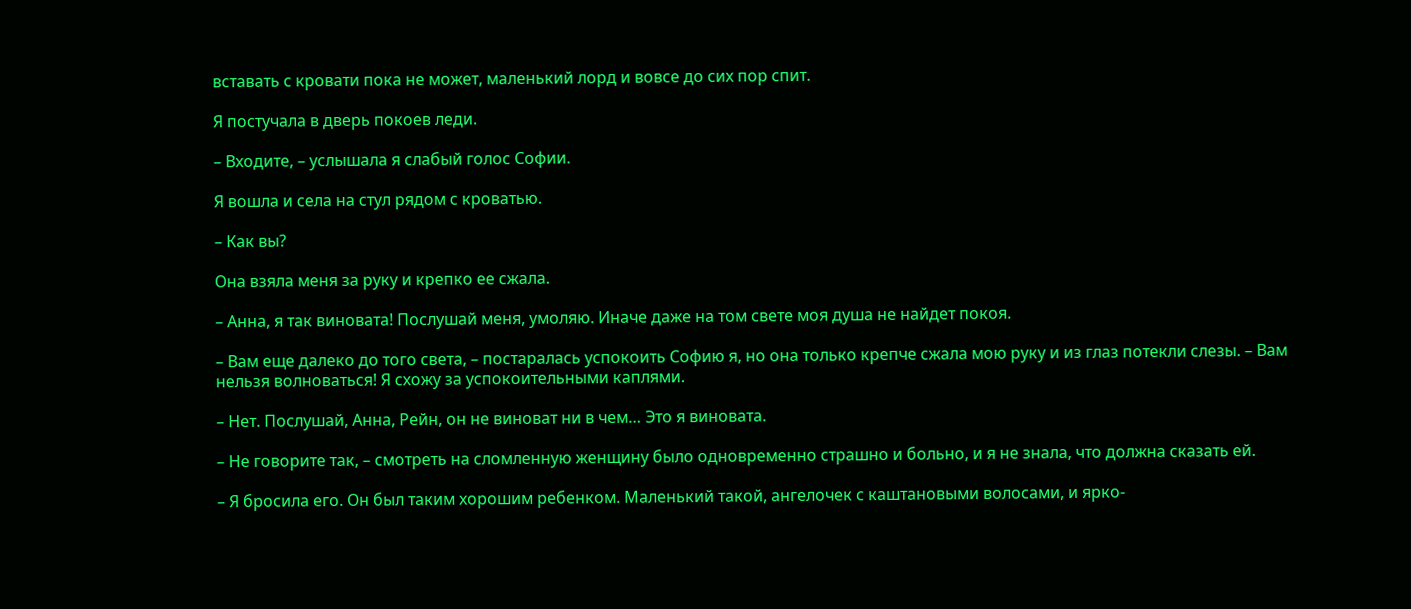вставать с кровати пока не может, маленький лорд и вовсе до сих пор спит.

Я постучала в дверь покоев леди.

– Входите, – услышала я слабый голос Софии.

Я вошла и села на стул рядом с кроватью.

– Как вы?

Она взяла меня за руку и крепко ее сжала.

– Анна, я так виновата! Послушай меня, умоляю. Иначе даже на том свете моя душа не найдет покоя.

– Вам еще далеко до того света, – постаралась успокоить Софию я, но она только крепче сжала мою руку и из глаз потекли слезы. – Вам нельзя волноваться! Я схожу за успокоительными каплями.

– Нет. Послушай, Анна, Рейн, он не виноват ни в чем… Это я виновата.

– Не говорите так, – смотреть на сломленную женщину было одновременно страшно и больно, и я не знала, что должна сказать ей.

– Я бросила его. Он был таким хорошим ребенком. Маленький такой, ангелочек с каштановыми волосами, и ярко-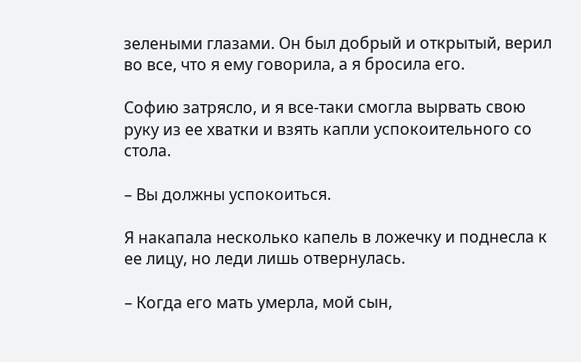зелеными глазами. Он был добрый и открытый, верил во все, что я ему говорила, а я бросила его.

Софию затрясло, и я все-таки смогла вырвать свою руку из ее хватки и взять капли успокоительного со стола.

– Вы должны успокоиться.

Я накапала несколько капель в ложечку и поднесла к ее лицу, но леди лишь отвернулась.

– Когда его мать умерла, мой сын,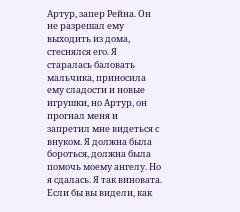Артур, запер Рейна. Он не разрешал ему выходить из дома, стеснялся его. Я старалась баловать мальчика, приносила ему сладости и новые игрушки, но Артур, он прогнал меня и запретил мне видеться с внуком. Я должна была бороться, должна была помочь моему ангелу. Но я сдалась. Я так виновата. Если бы вы видели, как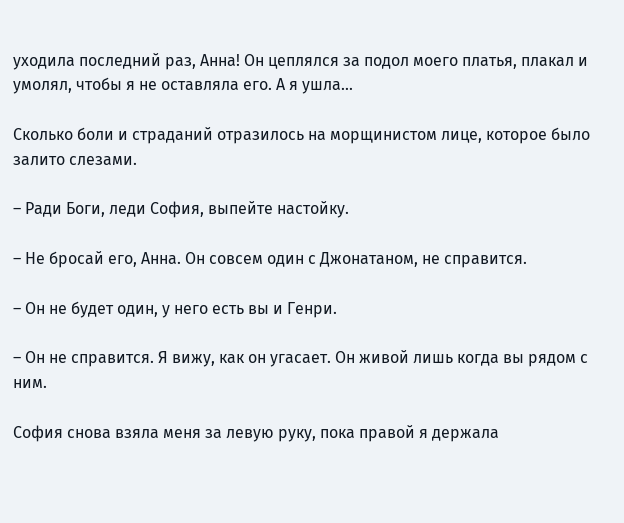уходила последний раз, Анна! Он цеплялся за подол моего платья, плакал и умолял, чтобы я не оставляла его. А я ушла...

Сколько боли и страданий отразилось на морщинистом лице, которое было залито слезами.

– Ради Боги, леди София, выпейте настойку.

– Не бросай его, Анна. Он совсем один с Джонатаном, не справится.

– Он не будет один, у него есть вы и Генри.

– Он не справится. Я вижу, как он угасает. Он живой лишь когда вы рядом с ним.

София снова взяла меня за левую руку, пока правой я держала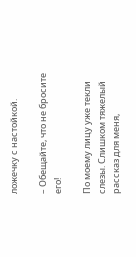ложечку с настойкой.

– Обещайте, что не бросите его!

По моему лицу уже текли слезы. Слишком тяжелый рассказ для меня,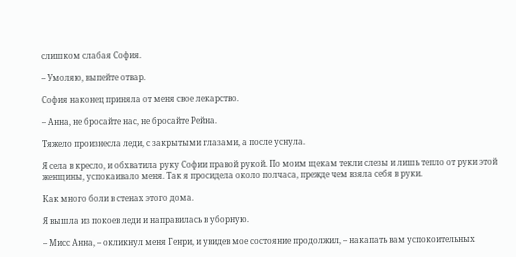слишком слабая София.

– Умоляю, выпейте отвар.

София наконец приняла от меня свое лекарство.

– Анна, не бросайте нас, не бросайте Рейна.

Тяжело произнесла леди, с закрытыми глазами, а после уснула.

Я села в кресло, и обхватила руку Софии правой рукой. По моим щекам текли слезы и лишь тепло от руки этой женщины, успокаивало меня. Так я просидела около полчаса, прежде чем взяла себя в руки.

Как много боли в стенах этого дома.

Я вышла из покоев леди и направилась в уборную.

– Мисс Анна, – окликнул меня Генри, и увидев мое состояние продолжил, – накапать вам успокоительных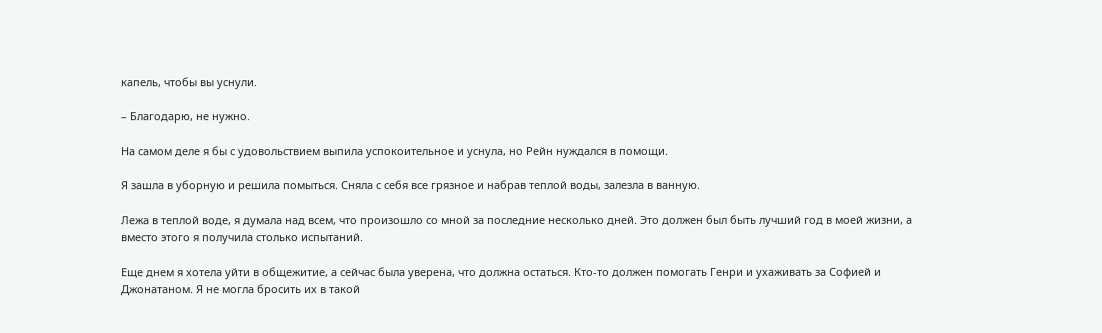капель, чтобы вы уснули.

– Благодарю, не нужно.

На самом деле я бы с удовольствием выпила успокоительное и уснула, но Рейн нуждался в помощи.

Я зашла в уборную и решила помыться. Сняла с себя все грязное и набрав теплой воды, залезла в ванную.

Лежа в теплой воде, я думала над всем, что произошло со мной за последние несколько дней. Это должен был быть лучший год в моей жизни, а вместо этого я получила столько испытаний.

Еще днем я хотела уйти в общежитие, а сейчас была уверена, что должна остаться. Кто-то должен помогать Генри и ухаживать за Софией и Джонатаном. Я не могла бросить их в такой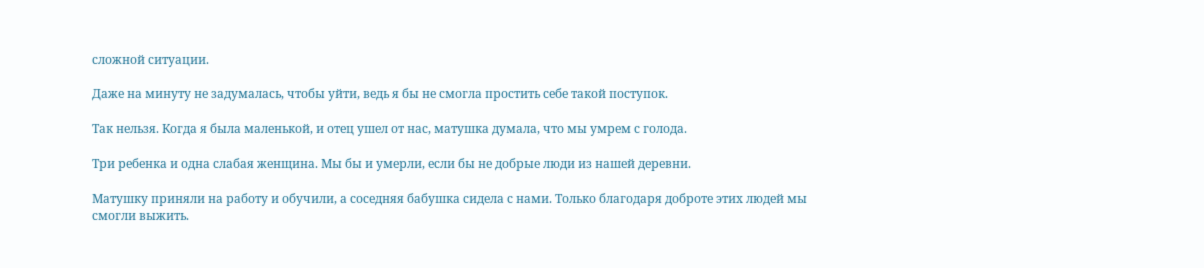сложной ситуации.

Даже на минуту не задумалась, чтобы уйти, ведь я бы не смогла простить себе такой поступок.

Так нельзя. Когда я была маленькой, и отец ушел от нас, матушка думала, что мы умрем с голода.

Три ребенка и одна слабая женщина. Мы бы и умерли, если бы не добрые люди из нашей деревни.

Матушку приняли на работу и обучили, а соседняя бабушка сидела с нами. Только благодаря доброте этих людей мы смогли выжить.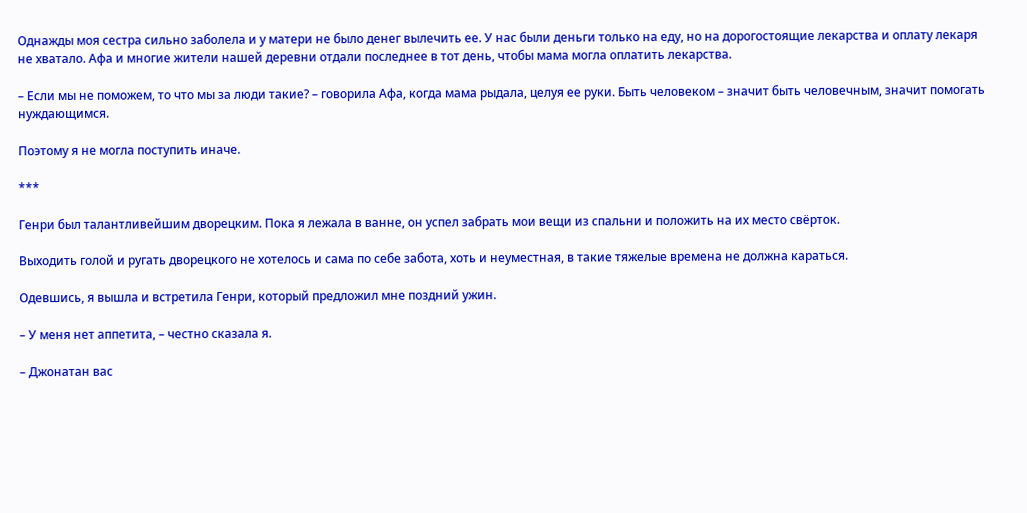Однажды моя сестра сильно заболела и у матери не было денег вылечить ее. У нас были деньги только на еду, но на дорогостоящие лекарства и оплату лекаря не хватало. Афа и многие жители нашей деревни отдали последнее в тот день, чтобы мама могла оплатить лекарства.

– Если мы не поможем, то что мы за люди такие? – говорила Афа, когда мама рыдала, целуя ее руки. Быть человеком – значит быть человечным, значит помогать нуждающимся.

Поэтому я не могла поступить иначе.

***

Генри был талантливейшим дворецким. Пока я лежала в ванне, он успел забрать мои вещи из спальни и положить на их место свёрток.

Выходить голой и ругать дворецкого не хотелось и сама по себе забота, хоть и неуместная, в такие тяжелые времена не должна караться.

Одевшись, я вышла и встретила Генри, который предложил мне поздний ужин.

– У меня нет аппетита, – честно сказала я.

– Джонатан вас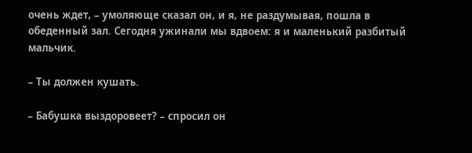очень ждет, – умоляюще сказал он, и я, не раздумывая, пошла в обеденный зал. Сегодня ужинали мы вдвоем: я и маленький разбитый мальчик.

– Ты должен кушать.

– Бабушка выздоровеет? – спросил он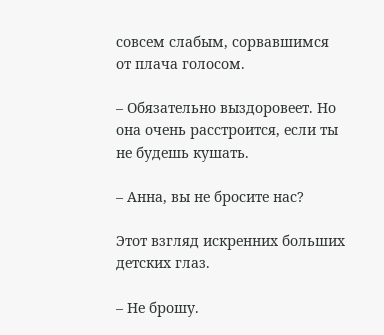совсем слабым, сорвавшимся от плача голосом.

– Обязательно выздоровеет. Но она очень расстроится, если ты не будешь кушать.

– Анна, вы не бросите нас?

Этот взгляд искренних больших детских глаз.

– Не брошу.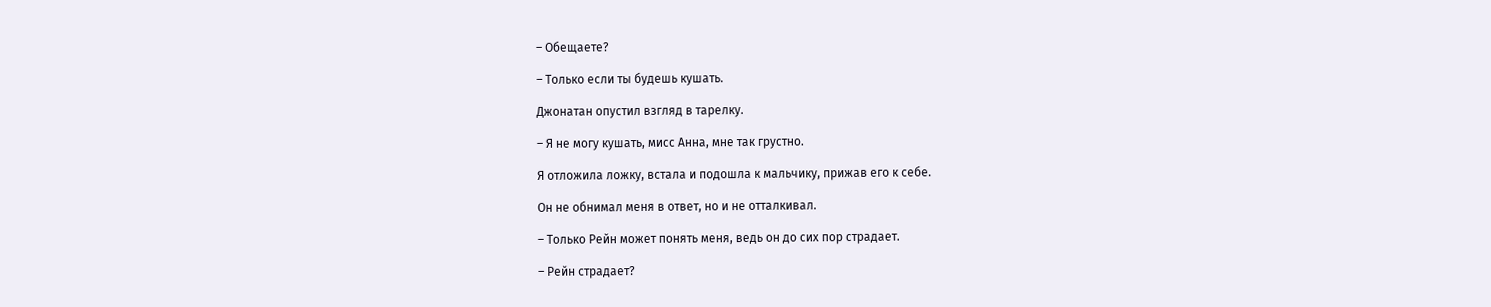– Обещаете?

– Только если ты будешь кушать.

Джонатан опустил взгляд в тарелку.

– Я не могу кушать, мисс Анна, мне так грустно.

Я отложила ложку, встала и подошла к мальчику, прижав его к себе.

Он не обнимал меня в ответ, но и не отталкивал.

– Только Рейн может понять меня, ведь он до сих пор страдает.

– Рейн страдает?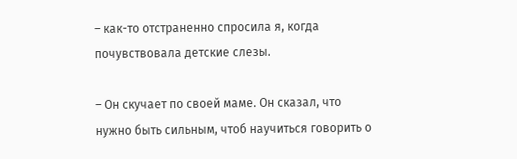– как-то отстраненно спросила я, когда почувствовала детские слезы.

– Он скучает по своей маме. Он сказал, что нужно быть сильным, чтоб научиться говорить о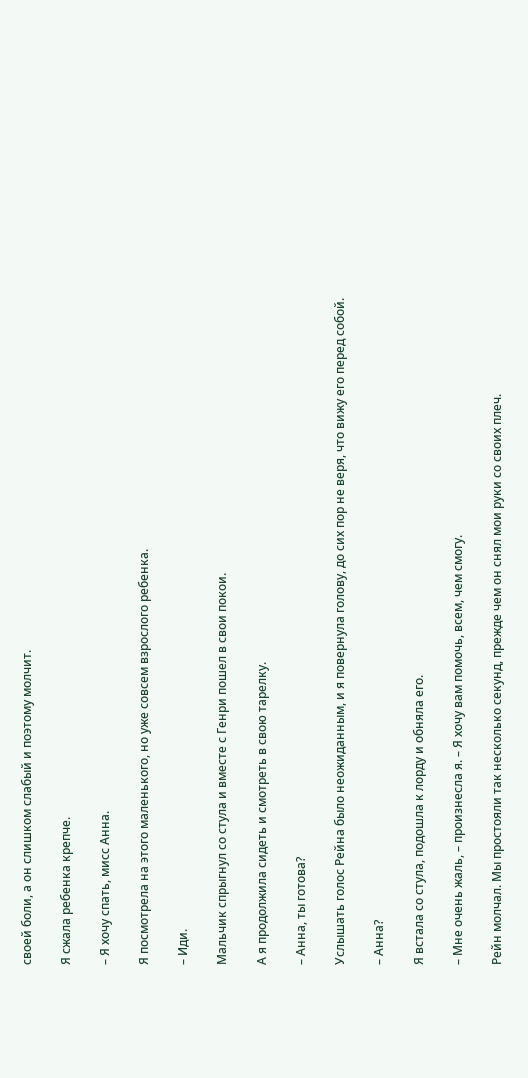своей боли, а он слишком слабый и поэтому молчит.

Я сжала ребенка крепче.

– Я хочу спать, мисс Анна.

Я посмотрела на этого маленького, но уже совсем взрослого ребенка.

– Иди.

Мальчик спрыгнул со стула и вместе с Генри пошел в свои покои.

А я продолжила сидеть и смотреть в свою тарелку.

– Анна, ты готова?

Услышать голос Рейна было неожиданным, и я повернула голову, до сих пор не веря, что вижу его перед собой.

– Анна?

Я встала со стула, подошла к лорду и обняла его.

– Мне очень жаль, – произнесла я. – Я хочу вам помочь, всем, чем смогу.

Рейн молчал. Мы простояли так несколько секунд, прежде чем он снял мои руки со своих плеч.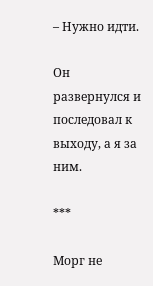– Нужно идти.

Он развернулся и последовал к выходу, а я за ним.

***

Морг не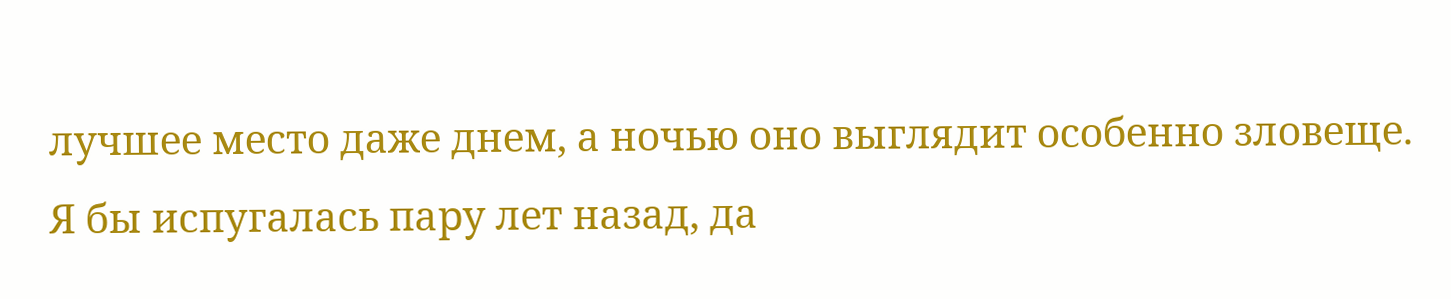лучшее место даже днем, а ночью оно выглядит особенно зловеще. Я бы испугалась пару лет назад, да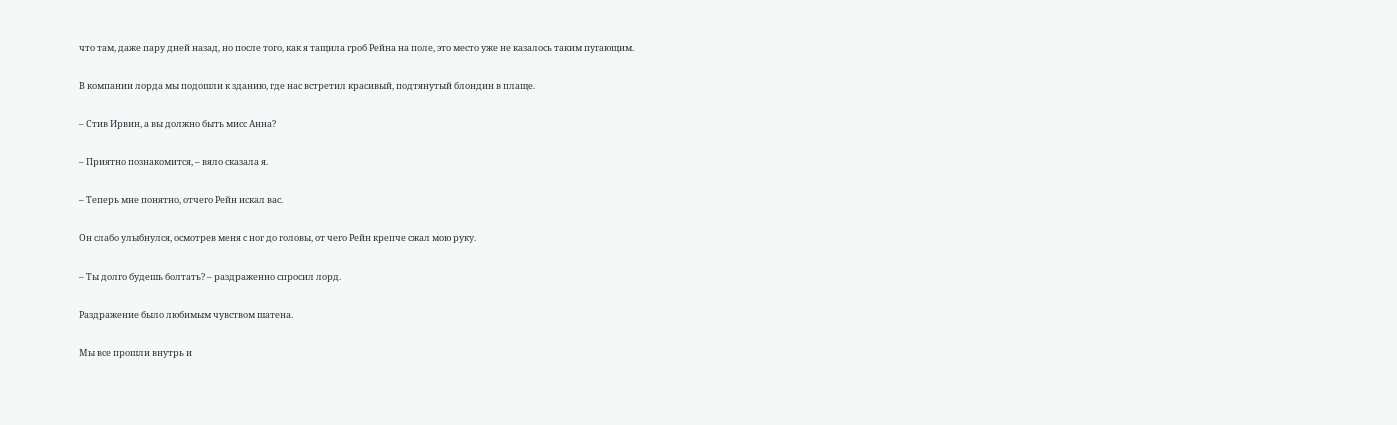что там, даже пару дней назад, но после того, как я тащила гроб Рейна на поле, это место уже не казалось таким пугающим.

В компании лорда мы подошли к зданию, где нас встретил красивый, подтянутый блондин в плаще.

– Стив Ирвин, а вы должно быть мисс Анна?

– Приятно познакомится, – вяло сказала я.

– Теперь мне понятно, отчего Рейн искал вас.

Он слабо улыбнулся, осмотрев меня с ног до головы, от чего Рейн крепче сжал мою руку.

– Ты долго будешь болтать? – раздраженно спросил лорд.

Раздражение было любимым чувством шатена.

Мы все прошли внутрь и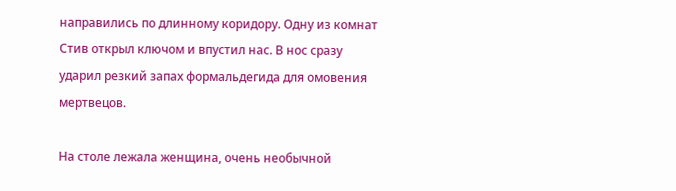направились по длинному коридору. Одну из комнат Стив открыл ключом и впустил нас. В нос сразу ударил резкий запах формальдегида для омовения мертвецов.

На столе лежала женщина, очень необычной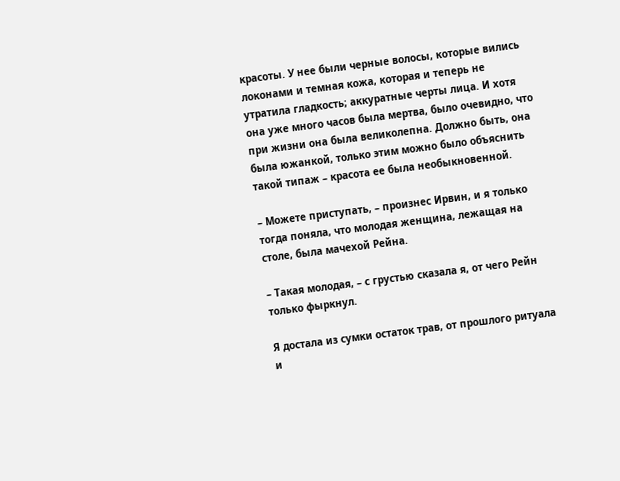красоты. У нее были черные волосы, которые вились локонами и темная кожа, которая и теперь не утратила гладкость; аккуратные черты лица. И хотя она уже много часов была мертва, было очевидно, что при жизни она была великолепна. Должно быть, она была южанкой, только этим можно было объяснить такой типаж – красота ее была необыкновенной.

– Можете приступать, – произнес Ирвин, и я только тогда поняла, что молодая женщина, лежащая на столе, была мачехой Рейна.

– Такая молодая, – с грустью сказала я, от чего Рейн только фыркнул.

Я достала из сумки остаток трав, от прошлого ритуала и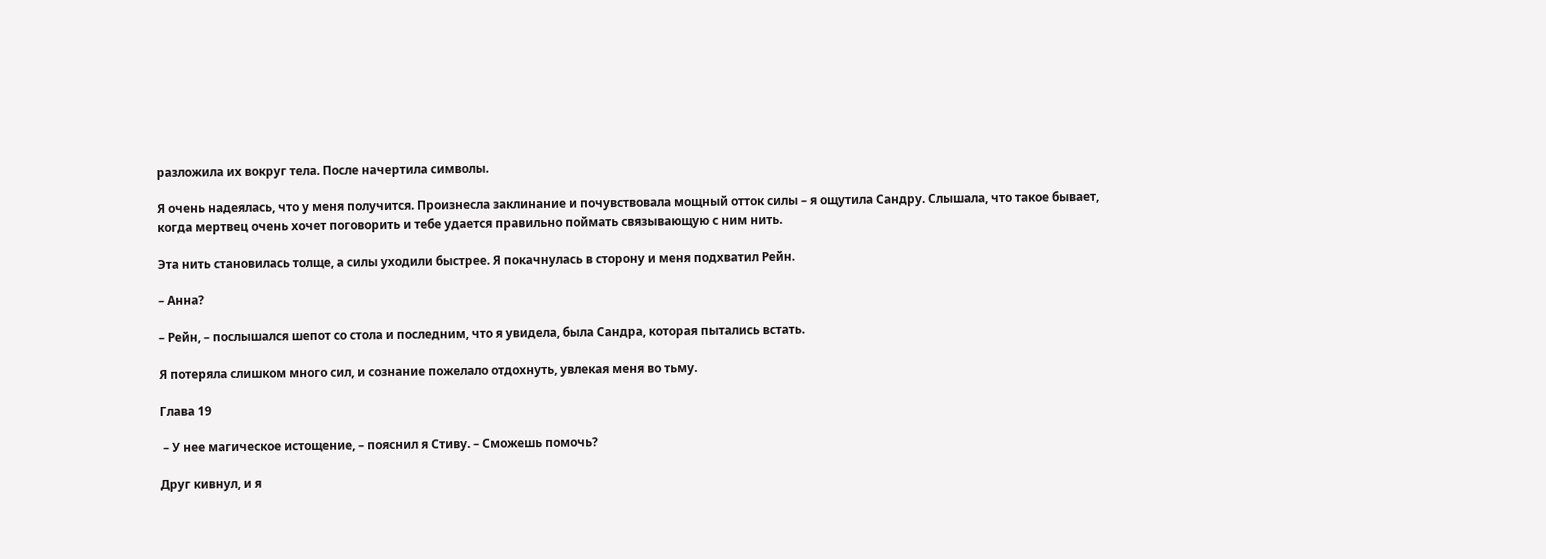разложила их вокруг тела. После начертила символы.

Я очень надеялась, что у меня получится. Произнесла заклинание и почувствовала мощный отток силы – я ощутила Сандру. Слышала, что такое бывает, когда мертвец очень хочет поговорить и тебе удается правильно поймать связывающую с ним нить.

Эта нить становилась толще, а силы уходили быстрее. Я покачнулась в сторону и меня подхватил Рейн.

– Анна?

– Рейн, – послышался шепот со стола и последним, что я увидела, была Сандра, которая пытались встать.

Я потеряла слишком много сил, и сознание пожелало отдохнуть, увлекая меня во тьму.

Глава 19

 – У нее магическое истощение, – пояснил я Стиву. – Сможешь помочь?

Друг кивнул, и я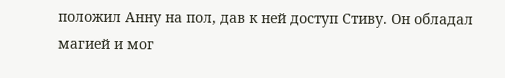положил Анну на пол, дав к ней доступ Стиву. Он обладал магией и мог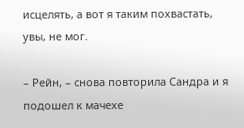исцелять, а вот я таким похвастать, увы, не мог.

– Рейн, – снова повторила Сандра и я подошел к мачехе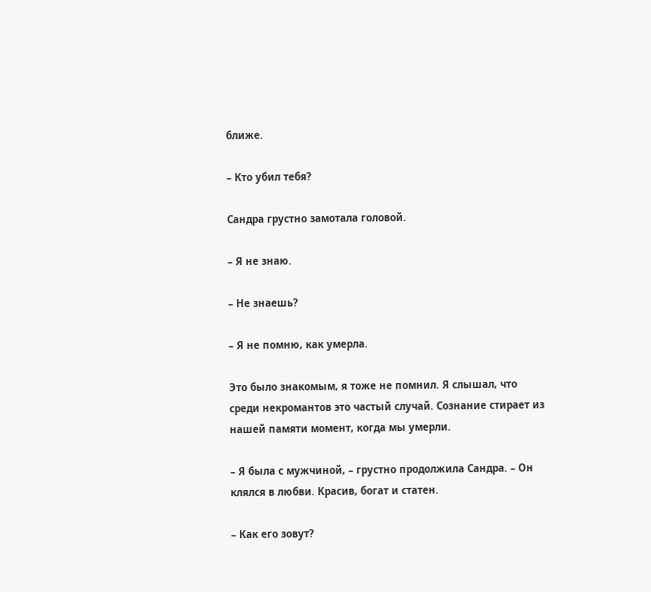ближе.

– Кто убил тебя?

Сандра грустно замотала головой.

– Я не знаю.

– Не знаешь?

– Я не помню, как умерла.

Это было знакомым, я тоже не помнил. Я слышал, что среди некромантов это частый случай. Сознание стирает из нашей памяти момент, когда мы умерли.

– Я была с мужчиной, – грустно продолжила Сандра. – Он клялся в любви. Красив, богат и статен.

– Как его зовут?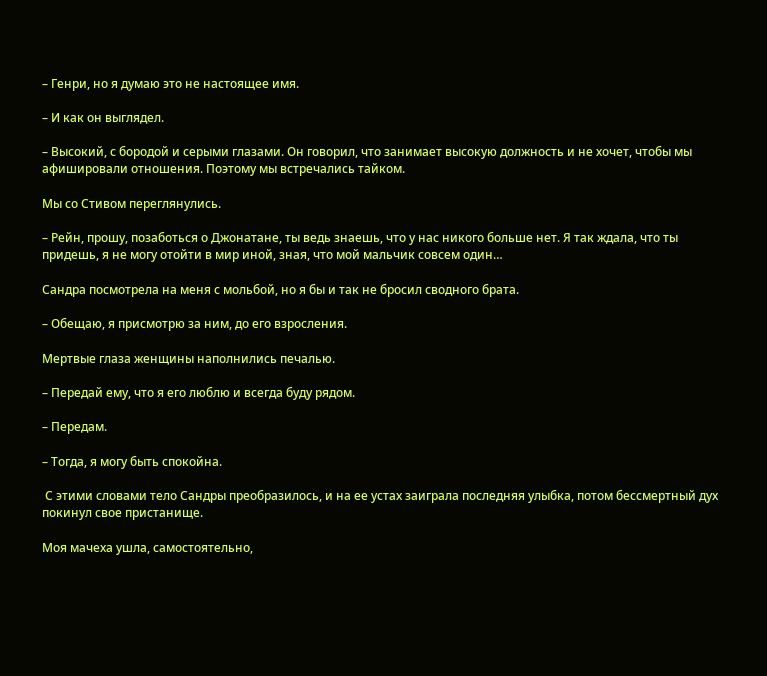– Генри, но я думаю это не настоящее имя.

– И как он выглядел.

– Высокий, с бородой и серыми глазами. Он говорил, что занимает высокую должность и не хочет, чтобы мы афишировали отношения. Поэтому мы встречались тайком.

Мы со Стивом переглянулись.

– Рейн, прошу, позаботься о Джонатане, ты ведь знаешь, что у нас никого больше нет. Я так ждала, что ты придешь, я не могу отойти в мир иной, зная, что мой мальчик совсем один…

Сандра посмотрела на меня с мольбой, но я бы и так не бросил сводного брата.

– Обещаю, я присмотрю за ним, до его взросления.

Мертвые глаза женщины наполнились печалью.

– Передай ему, что я его люблю и всегда буду рядом.

– Передам.

– Тогда, я могу быть спокойна.

 С этими словами тело Сандры преобразилось, и на ее устах заиграла последняя улыбка, потом бессмертный дух покинул свое пристанище.

Моя мачеха ушла, самостоятельно,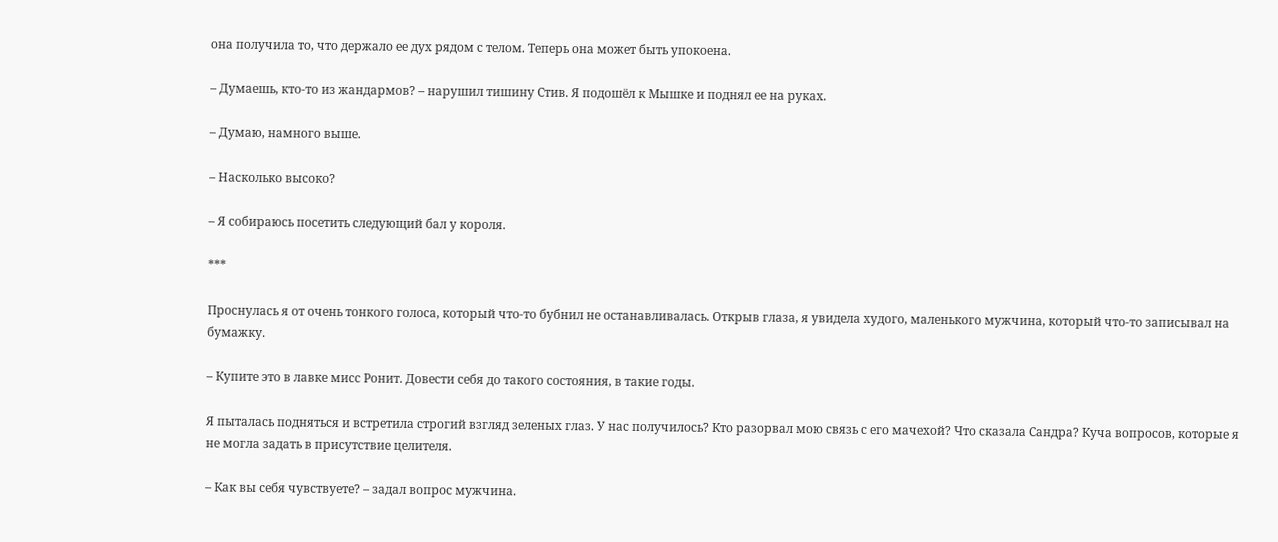она получила то, что держало ее дух рядом с телом. Теперь она может быть упокоена.

– Думаешь, кто-то из жандармов? – нарушил тишину Стив. Я подошёл к Мышке и поднял ее на руках.

– Думаю, намного выше.

– Насколько высоко?

– Я собираюсь посетить следующий бал у короля.

***

Проснулась я от очень тонкого голоса, который что-то бубнил не останавливалась. Открыв глаза, я увидела худого, маленького мужчина, который что-то записывал на бумажку.

– Купите это в лавке мисс Ронит. Довести себя до такого состояния, в такие годы.

Я пыталась подняться и встретила строгий взгляд зеленых глаз. У нас получилось? Кто разорвал мою связь с его мачехой? Что сказала Сандра? Куча вопросов, которые я не могла задать в присутствие целителя.

– Как вы себя чувствуете? – задал вопрос мужчина.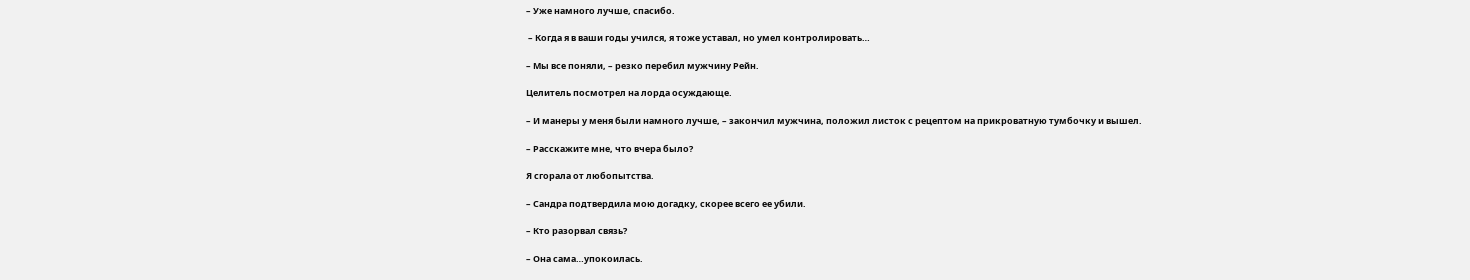– Уже намного лучше, спасибо.

 – Когда я в ваши годы учился, я тоже уставал, но умел контролировать…

– Мы все поняли, – резко перебил мужчину Рейн.

Целитель посмотрел на лорда осуждающе.

– И манеры у меня были намного лучше, – закончил мужчина, положил листок с рецептом на прикроватную тумбочку и вышел.

– Расскажите мне, что вчера было?

Я сгорала от любопытства.

– Сандра подтвердила мою догадку, скорее всего ее убили.

– Кто разорвал связь?

– Она сама…упокоилась.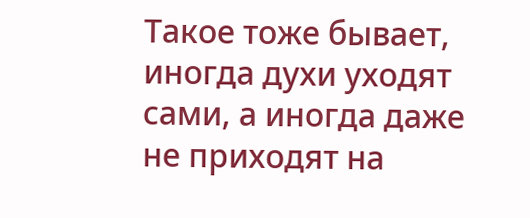Такое тоже бывает, иногда духи уходят сами, а иногда даже не приходят на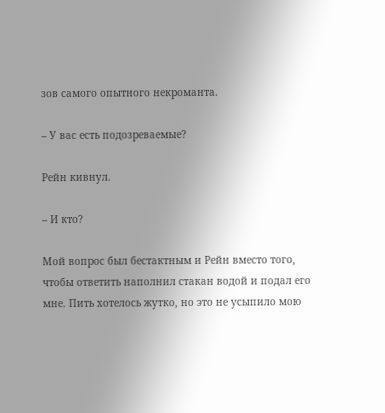зов самого опытного некроманта.

– У вас есть подозреваемые?

Рейн кивнул.

– И кто?

Мой вопрос был бестактным и Рейн вместо того, чтобы ответить наполнил стакан водой и подал его мне. Пить хотелось жутко, но это не усыпило мою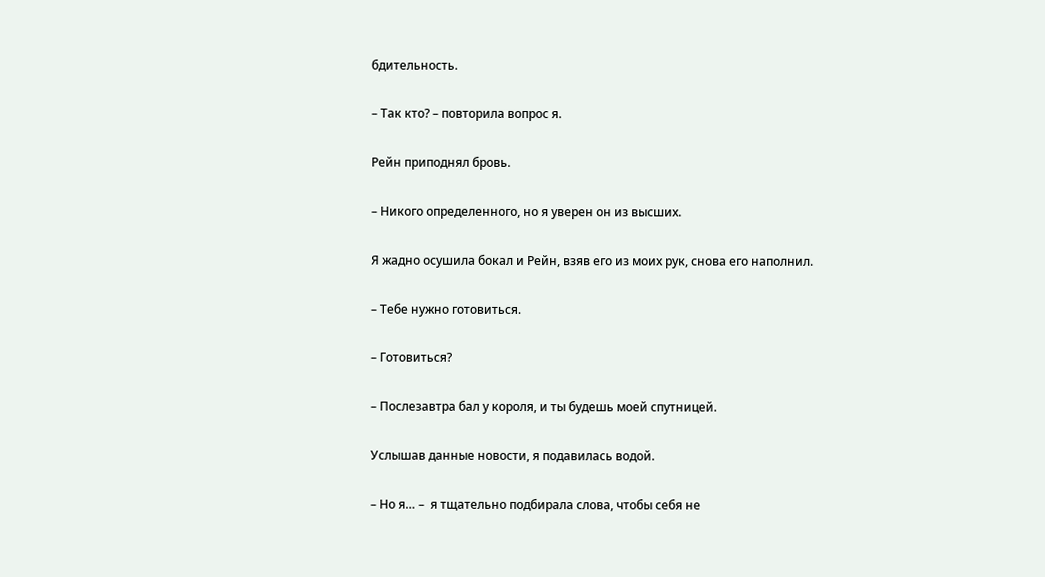бдительность.

– Так кто? – повторила вопрос я.

Рейн приподнял бровь.

– Никого определенного, но я уверен он из высших.

Я жадно осушила бокал и Рейн, взяв его из моих рук, снова его наполнил.

– Тебе нужно готовиться.

– Готовиться?

– Послезавтра бал у короля, и ты будешь моей спутницей.

Услышав данные новости, я подавилась водой.

– Но я… –  я тщательно подбирала слова, чтобы себя не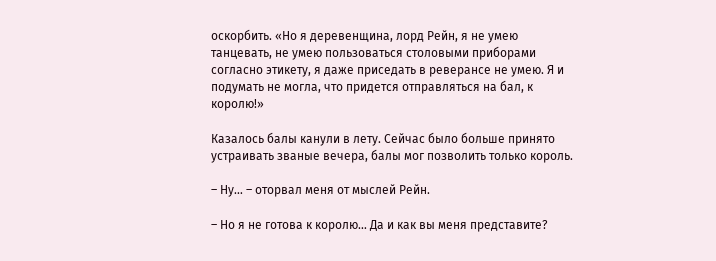оскорбить. «Но я деревенщина, лорд Рейн, я не умею танцевать, не умею пользоваться столовыми приборами согласно этикету, я даже приседать в реверансе не умею. Я и подумать не могла, что придется отправляться на бал, к королю!»

Казалось балы канули в лету. Сейчас было больше принято устраивать званые вечера, балы мог позволить только король.

– Ну… – оторвал меня от мыслей Рейн.

– Но я не готова к королю… Да и как вы меня представите?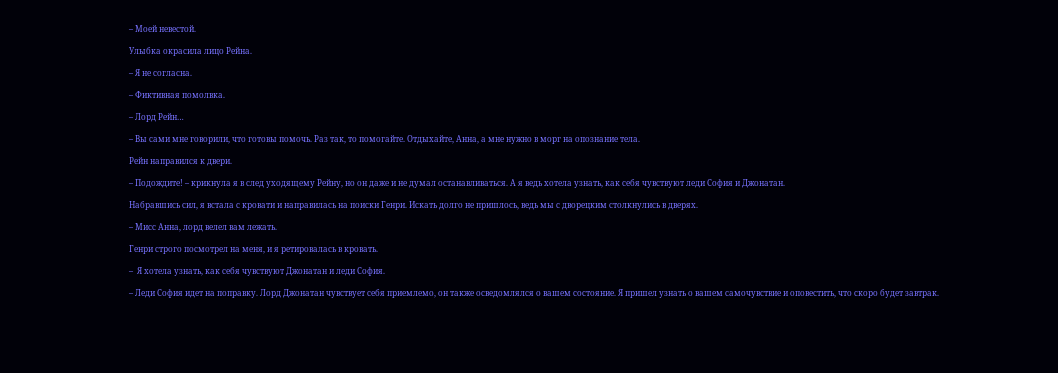– Моей невестой.

Улыбка окрасила лицо Рейна.

– Я не согласна.

– Фиктивная помолвка.

– Лорд Рейн…

– Вы сами мне говорили, что готовы помочь. Раз так, то помогайте. Отдыхайте, Анна, а мне нужно в морг на опознание тела.

Рейн направился к двери.

– Подождите! – крикнула я в след уходящему Рейну, но он даже и не думал останавливаться. А я ведь хотела узнать, как себя чувствуют леди София и Джонатан.

Набравшись сил, я встала с кровати и направилась на поиски Генри. Искать долго не пришлось, ведь мы с дворецким столкнулись в дверях.

– Мисс Анна, лорд велел вам лежать.

Генри строго посмотрел на меня, и я ретировалась в кровать.

–  Я хотела узнать, как себя чувствуют Джонатан и леди София.

– Леди София идет на поправку. Лорд Джонатан чувствует себя приемлемо, он также осведомлялся о вашем состояние. Я пришел узнать о вашем самочувствие и оповестить, что скоро будет завтрак.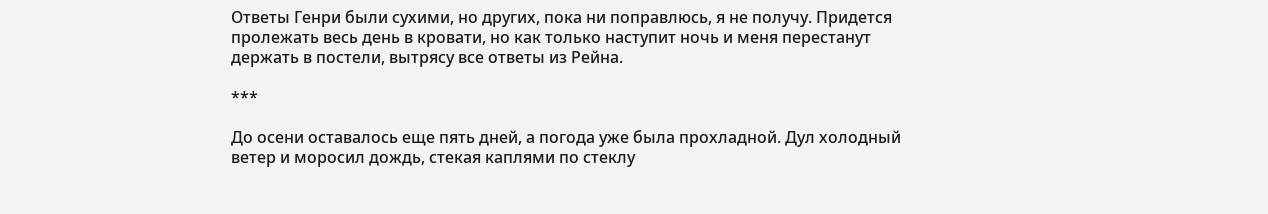Ответы Генри были сухими, но других, пока ни поправлюсь, я не получу. Придется пролежать весь день в кровати, но как только наступит ночь и меня перестанут держать в постели, вытрясу все ответы из Рейна.

***

До осени оставалось еще пять дней, а погода уже была прохладной. Дул холодный ветер и моросил дождь, стекая каплями по стеклу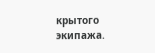крытого экипажа.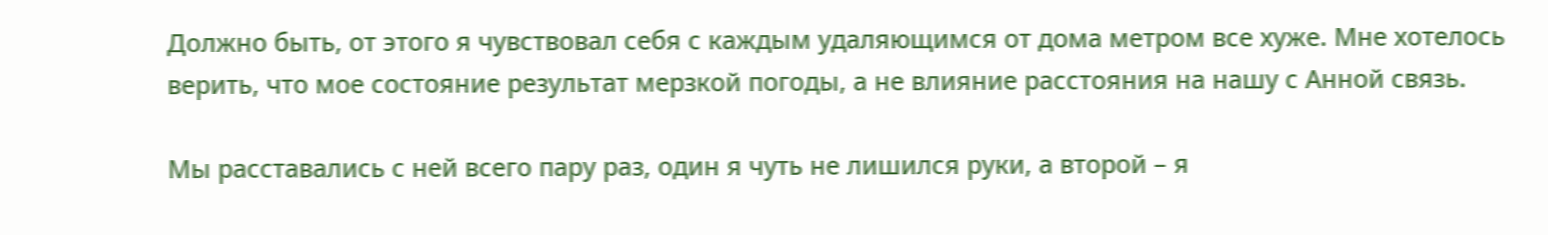Должно быть, от этого я чувствовал себя с каждым удаляющимся от дома метром все хуже. Мне хотелось верить, что мое состояние результат мерзкой погоды, а не влияние расстояния на нашу с Анной связь.

Мы расставались с ней всего пару раз, один я чуть не лишился руки, а второй – я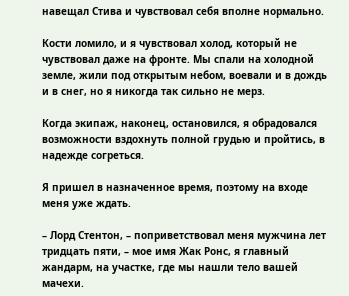навещал Стива и чувствовал себя вполне нормально.

Кости ломило, и я чувствовал холод, который не чувствовал даже на фронте. Мы спали на холодной земле, жили под открытым небом, воевали и в дождь и в снег, но я никогда так сильно не мерз.

Когда экипаж, наконец, остановился, я обрадовался возможности вздохнуть полной грудью и пройтись, в надежде согреться.

Я пришел в назначенное время, поэтому на входе меня уже ждать.

– Лорд Стентон, – поприветствовал меня мужчина лет тридцать пяти, – мое имя Жак Ронс, я главный жандарм, на участке, где мы нашли тело вашей мачехи.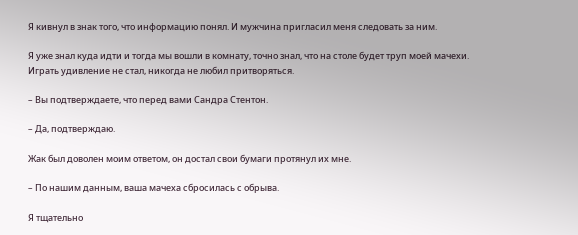Я кивнул в знак того, что информацию понял. И мужчина пригласил меня следовать за ним.

Я уже знал куда идти и тогда мы вошли в комнату, точно знал, что на столе будет труп моей мачехи. Играть удивление не стал, никогда не любил притворяться.

– Вы подтверждаете, что перед вами Сандра Стентон.

– Да, подтверждаю.

Жак был доволен моим ответом, он достал свои бумаги протянул их мне.

– По нашим данным, ваша мачеха сбросилась с обрыва.

Я тщательно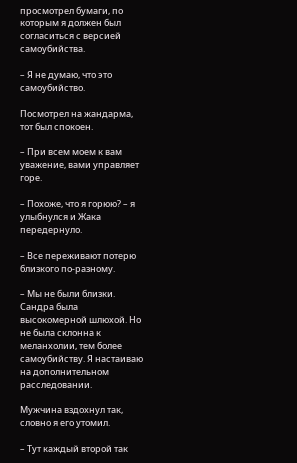просмотрел бумаги, по которым я должен был согласиться с версией самоубийства.

– Я не думаю, что это самоубийство.

Посмотрел на жандарма, тот был спокоен.

– При всем моем к вам уважение, вами управляет горе.

– Похоже, что я горюю? – я улыбнулся и Жака передернуло.

– Все переживают потерю близкого по-разному.

– Мы не были близки. Сандра была высокомерной шлюхой. Но не была склонна к меланхолии, тем более самоубийству. Я настаиваю на дополнительном расследовании.

Мужчина вздохнул так, словно я его утомил.

– Тут каждый второй так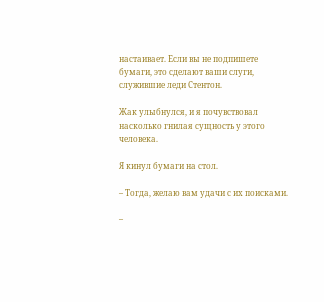настаивает. Если вы не подпишете бумаги, это сделают ваши слуги, служившие леди Стентон.

Жак улыбнулся, и я почувствовал насколько гнилая сущность у этого человека.

Я кинул бумаги на стол.

– Тогда, желаю вам удачи с их поисками.

–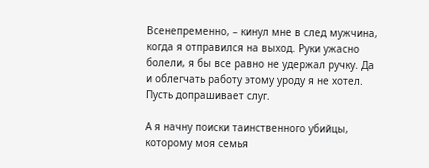Всенепременно, – кинул мне в след мужчина, когда я отправился на выход. Руки ужасно болели, я бы все равно не удержал ручку. Да и облегчать работу этому уроду я не хотел. Пусть допрашивает слуг.

А я начну поиски таинственного убийцы, которому моя семья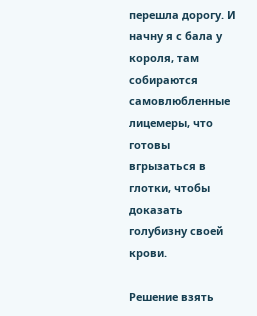перешла дорогу. И начну я с бала у короля, там собираются самовлюбленные лицемеры, что готовы вгрызаться в глотки, чтобы доказать голубизну своей крови.

Решение взять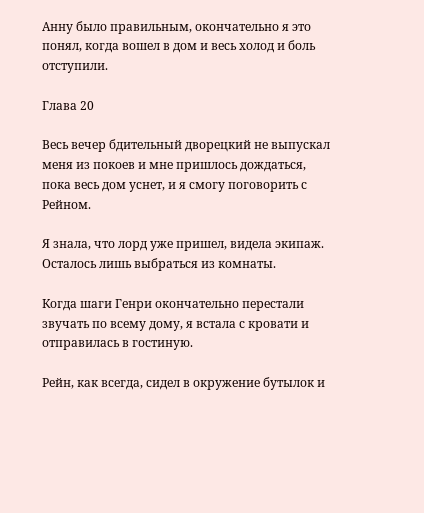Анну было правильным, окончательно я это понял, когда вошел в дом и весь холод и боль отступили.

Глава 20

Весь вечер бдительный дворецкий не выпускал меня из покоев и мне пришлось дождаться, пока весь дом уснет, и я смогу поговорить с Рейном.

Я знала, что лорд уже пришел, видела экипаж. Осталось лишь выбраться из комнаты.

Когда шаги Генри окончательно перестали звучать по всему дому, я встала с кровати и отправилась в гостиную.

Рейн, как всегда, сидел в окружение бутылок и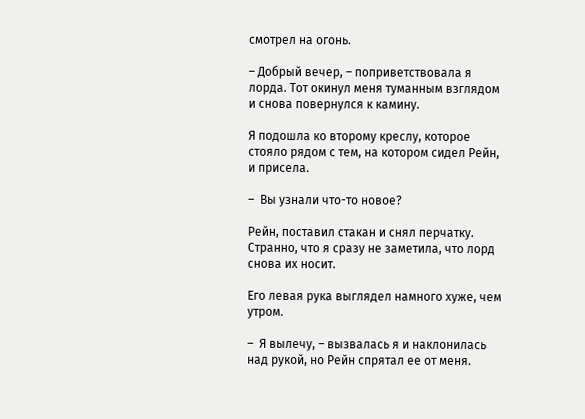смотрел на огонь.

– Добрый вечер, – поприветствовала я лорда. Тот окинул меня туманным взглядом и снова повернулся к камину.

Я подошла ко второму креслу, которое стояло рядом с тем, на котором сидел Рейн, и присела.

–  Вы узнали что-то новое?

Рейн, поставил стакан и снял перчатку. Странно, что я сразу не заметила, что лорд снова их носит.

Его левая рука выглядел намного хуже, чем утром.

–  Я вылечу, – вызвалась я и наклонилась над рукой, но Рейн спрятал ее от меня.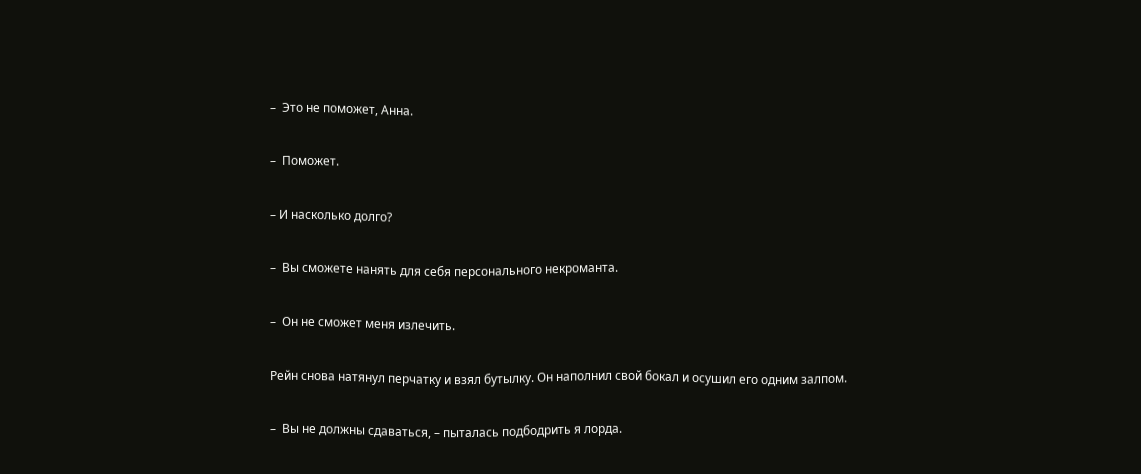–  Это не поможет, Анна.

–  Поможет.

– И насколько долго?

–  Вы сможете нанять для себя персонального некроманта.

–  Он не сможет меня излечить.

Рейн снова натянул перчатку и взял бутылку. Он наполнил свой бокал и осушил его одним залпом.

–  Вы не должны сдаваться, – пыталась подбодрить я лорда.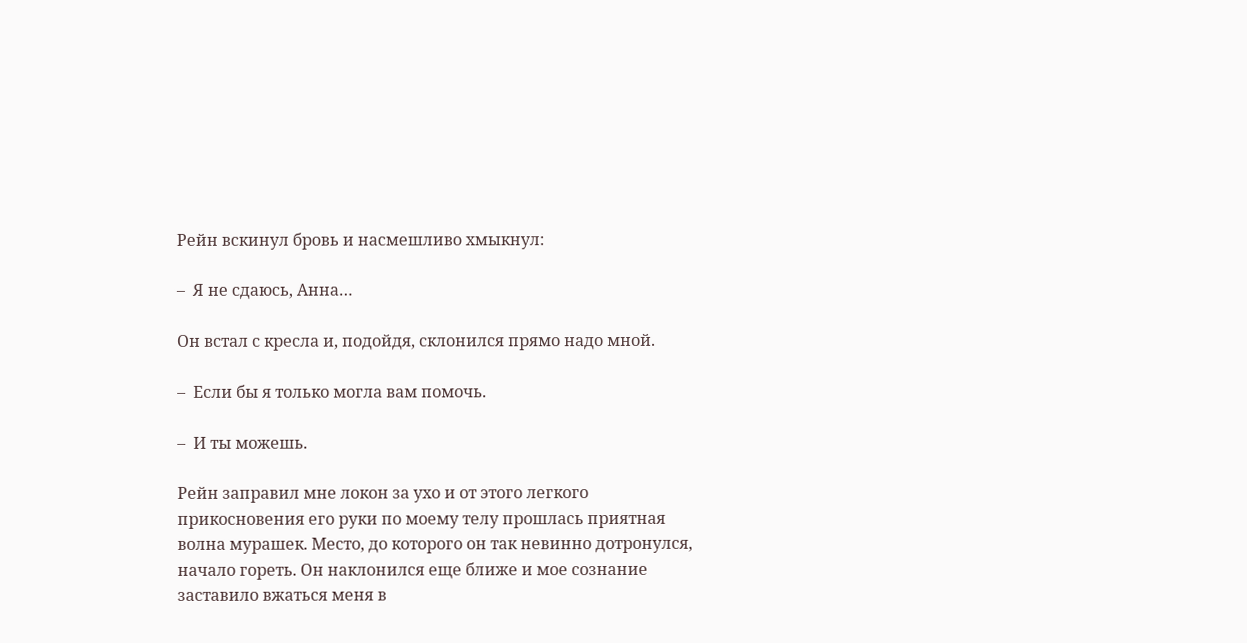Рейн вскинул бровь и насмешливо хмыкнул:

–  Я не сдаюсь, Анна…

Он встал с кресла и, подойдя, склонился прямо надо мной.

–  Если бы я только могла вам помочь.

–  И ты можешь.

Рейн заправил мне локон за ухо и от этого легкого прикосновения его руки по моему телу прошлась приятная волна мурашек. Место, до которого он так невинно дотронулся, начало гореть. Он наклонился еще ближе и мое сознание заставило вжаться меня в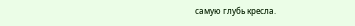самую глубь кресла.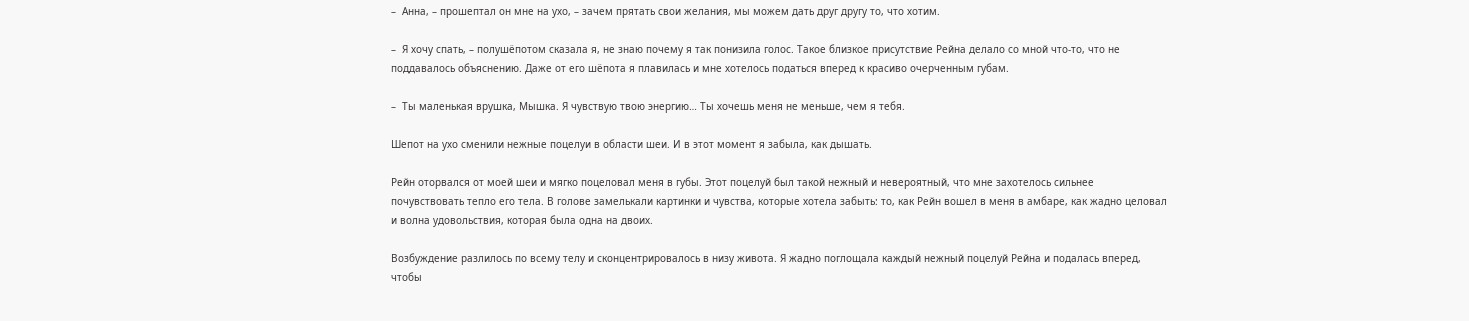–  Анна, – прошептал он мне на ухо, – зачем прятать свои желания, мы можем дать друг другу то, что хотим.

–  Я хочу спать, – полушёпотом сказала я, не знаю почему я так понизила голос. Такое близкое присутствие Рейна делало со мной что-то, что не поддавалось объяснению. Даже от его шёпота я плавилась и мне хотелось податься вперед к красиво очерченным губам.

–  Ты маленькая врушка, Мышка. Я чувствую твою энергию… Ты хочешь меня не меньше, чем я тебя.

Шепот на ухо сменили нежные поцелуи в области шеи. И в этот момент я забыла, как дышать.

Рейн оторвался от моей шеи и мягко поцеловал меня в губы. Этот поцелуй был такой нежный и невероятный, что мне захотелось сильнее почувствовать тепло его тела. В голове замелькали картинки и чувства, которые хотела забыть: то, как Рейн вошел в меня в амбаре, как жадно целовал и волна удовольствия, которая была одна на двоих.

Возбуждение разлилось по всему телу и сконцентрировалось в низу живота. Я жадно поглощала каждый нежный поцелуй Рейна и подалась вперед, чтобы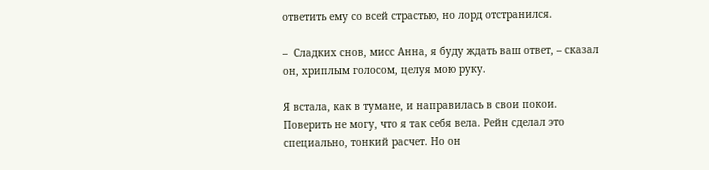ответить ему со всей страстью, но лорд отстранился.

–  Сладких снов, мисс Анна, я буду ждать ваш ответ, – сказал он, хриплым голосом, целуя мою руку.

Я встала, как в тумане, и направилась в свои покои. Поверить не могу, что я так себя вела. Рейн сделал это специально, тонкий расчет. Но он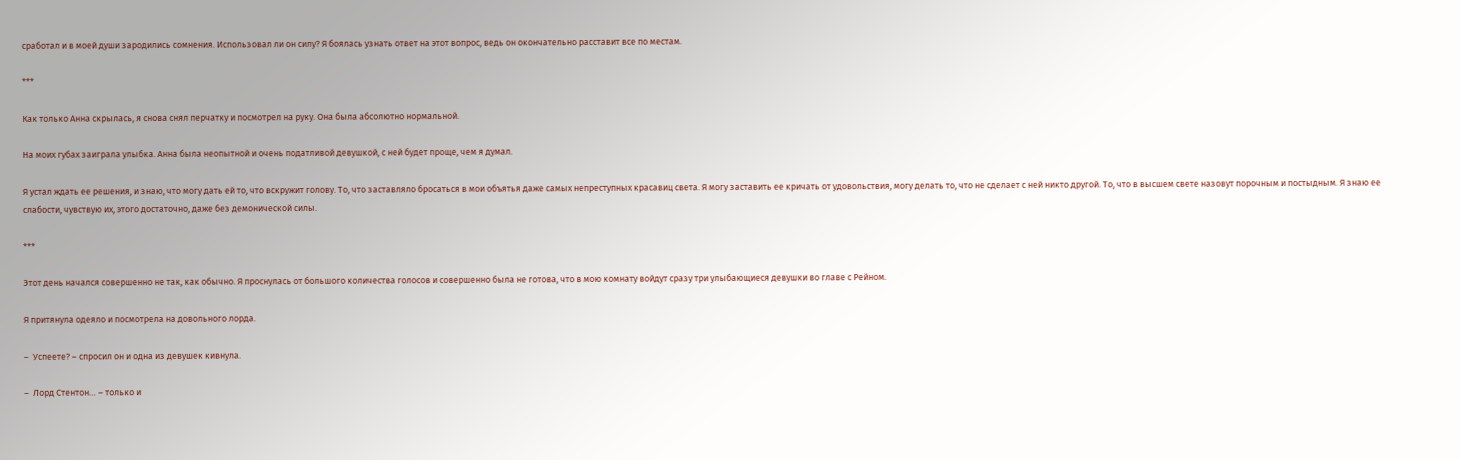сработал и в моей души зародились сомнения. Использовал ли он силу? Я боялась узнать ответ на этот вопрос, ведь он окончательно расставит все по местам.

***

Как только Анна скрылась, я снова снял перчатку и посмотрел на руку. Она была абсолютно нормальной.

На моих губах заиграла улыбка. Анна была неопытной и очень податливой девушкой, с ней будет проще, чем я думал.

Я устал ждать ее решения, и знаю, что могу дать ей то, что вскружит голову. То, что заставляло бросаться в мои объятья даже самых непреступных красавиц света. Я могу заставить ее кричать от удовольствия, могу делать то, что не сделает с ней никто другой. То, что в высшем свете назовут порочным и постыдным. Я знаю ее слабости, чувствую их, этого достаточно, даже без демонической силы.

***

Этот день начался совершенно не так, как обычно. Я проснулась от большого количества голосов и совершенно была не готова, что в мою комнату войдут сразу три улыбающиеся девушки во главе с Рейном.

Я притянула одеяло и посмотрела на довольного лорда.

–  Успеете? – спросил он и одна из девушек кивнула.

–  Лорд Стентон… – только и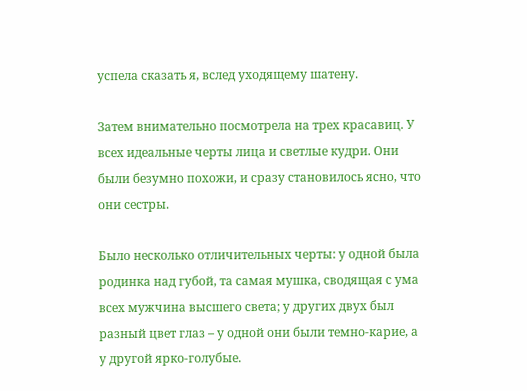успела сказать я, вслед уходящему шатену.

Затем внимательно посмотрела на трех красавиц. У всех идеальные черты лица и светлые кудри. Они были безумно похожи, и сразу становилось ясно, что они сестры.

Было несколько отличительных черты: у одной была родинка над губой, та самая мушка, сводящая с ума всех мужчина высшего света; у других двух был разный цвет глаз – у одной они были темно-карие, а у другой ярко-голубые.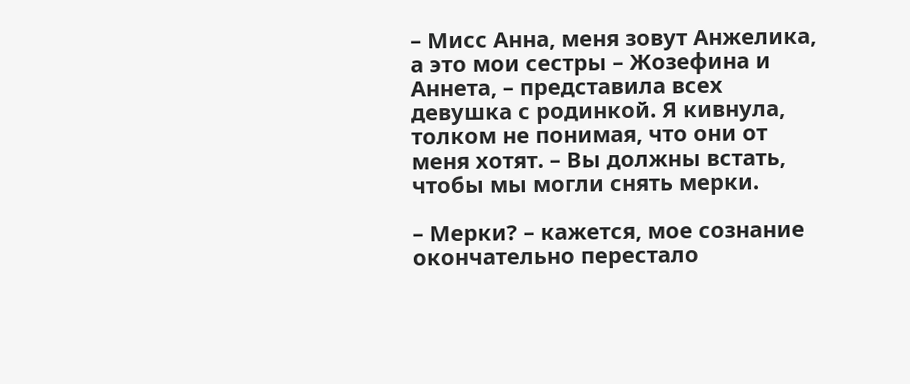– Мисс Анна, меня зовут Анжелика, а это мои сестры – Жозефина и Аннета, – представила всех девушка с родинкой. Я кивнула, толком не понимая, что они от меня хотят. – Вы должны встать, чтобы мы могли снять мерки.

– Мерки? – кажется, мое сознание окончательно перестало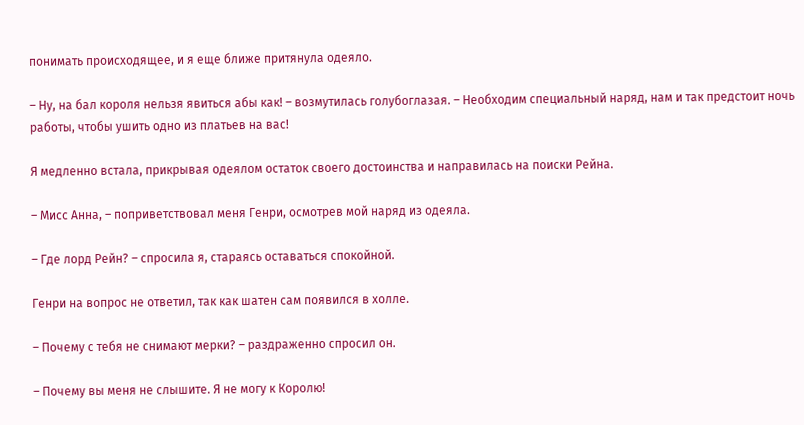понимать происходящее, и я еще ближе притянула одеяло.

– Ну, на бал короля нельзя явиться абы как! – возмутилась голубоглазая. – Необходим специальный наряд, нам и так предстоит ночь работы, чтобы ушить одно из платьев на вас!

Я медленно встала, прикрывая одеялом остаток своего достоинства и направилась на поиски Рейна.

– Мисс Анна, – поприветствовал меня Генри, осмотрев мой наряд из одеяла.

– Где лорд Рейн? – спросила я, стараясь оставаться спокойной.

Генри на вопрос не ответил, так как шатен сам появился в холле.

– Почему с тебя не снимают мерки? – раздраженно спросил он.

– Почему вы меня не слышите. Я не могу к Королю!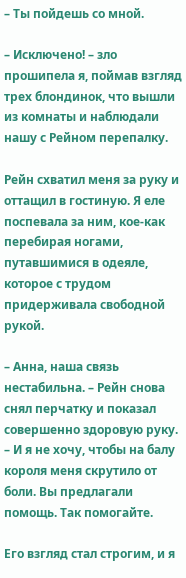– Ты пойдешь со мной.

– Исключено! – зло прошипела я, поймав взгляд трех блондинок, что вышли из комнаты и наблюдали нашу с Рейном перепалку.

Рейн схватил меня за руку и оттащил в гостиную. Я еле поспевала за ним, кое-как перебирая ногами, путавшимися в одеяле, которое с трудом придерживала свободной рукой.

– Анна, наша связь нестабильна. – Рейн снова снял перчатку и показал совершенно здоровую руку. – И я не хочу, чтобы на балу короля меня скрутило от боли. Вы предлагали помощь. Так помогайте.

Его взгляд стал строгим, и я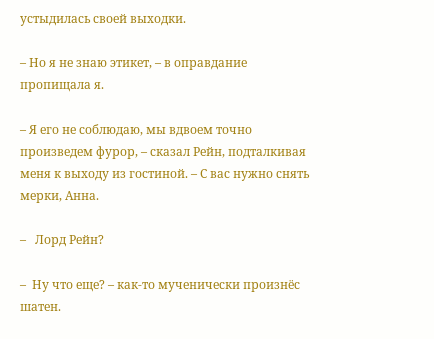устыдилась своей выходки.

– Но я не знаю этикет, – в оправдание пропищала я.

– Я его не соблюдаю, мы вдвоем точно произведем фурор, – сказал Рейн, подталкивая меня к выходу из гостиной. – С вас нужно снять мерки, Анна.

–   Лорд Рейн?

–  Ну что еще? – как-то мученически произнёс шатен.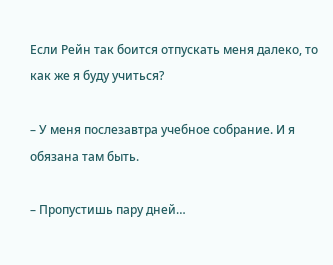Если Рейн так боится отпускать меня далеко, то как же я буду учиться?

– У меня послезавтра учебное собрание. И я обязана там быть.

– Пропустишь пару дней…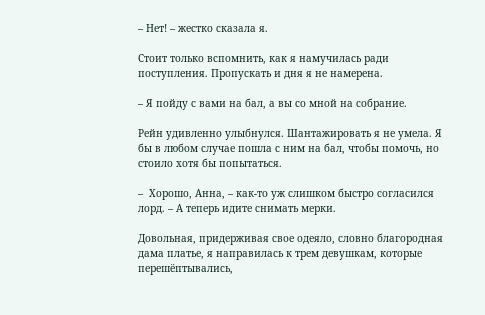– Нет! – жестко сказала я.

Стоит только вспомнить, как я намучилась ради поступления. Пропускать и дня я не намерена.

– Я пойду с вами на бал, а вы со мной на собрание.

Рейн удивленно улыбнулся. Шантажировать я не умела. Я бы в любом случае пошла с ним на бал, чтобы помочь, но стоило хотя бы попытаться.

–  Хорошо, Анна, – как-то уж слишком быстро согласился лорд. – А теперь идите снимать мерки.

Довольная, придерживая свое одеяло, словно благородная дама платье, я направилась к трем девушкам, которые перешёптывались,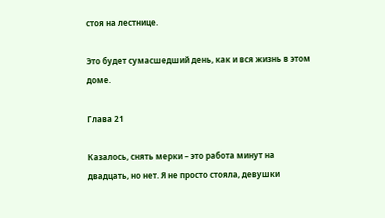стоя на лестнице.

Это будет сумасшедший день, как и вся жизнь в этом доме.

Глава 21

Казалось, снять мерки – это работа минут на двадцать, но нет. Я не просто стояла, девушки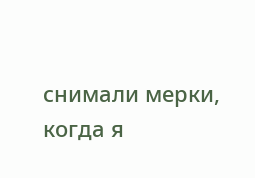снимали мерки, когда я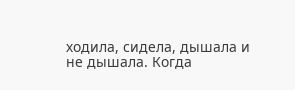ходила, сидела, дышала и не дышала. Когда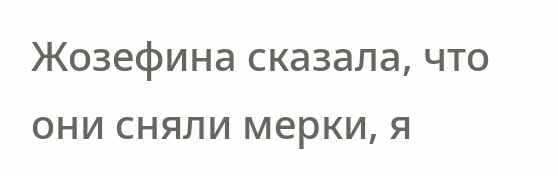Жозефина сказала, что они сняли мерки, я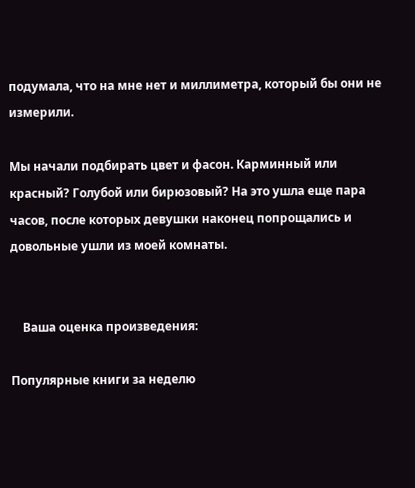подумала, что на мне нет и миллиметра, который бы они не измерили.

Мы начали подбирать цвет и фасон. Карминный или красный? Голубой или бирюзовый? На это ушла еще пара часов, после которых девушки наконец попрощались и довольные ушли из моей комнаты.


    Ваша оценка произведения:

Популярные книги за неделю